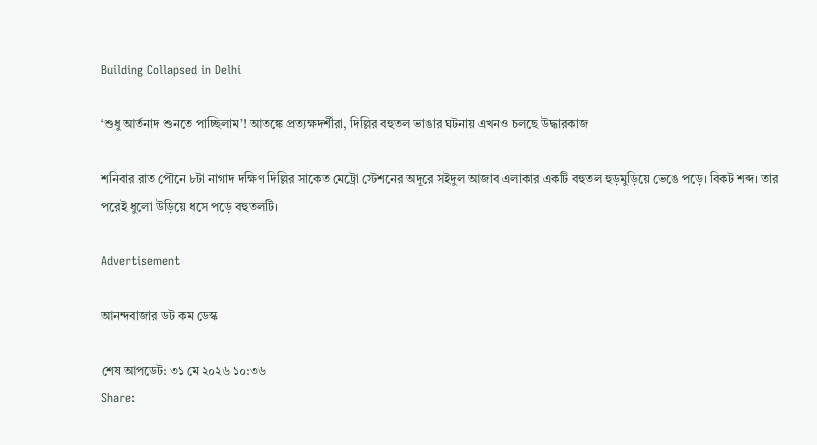Building Collapsed in Delhi

‘শুধু আর্তনাদ শুনতে পাচ্ছিলাম’! আতঙ্কে প্রত্যক্ষদর্শীরা, দিল্লির বহুতল ভাঙার ঘটনায় এখনও চলছে উদ্ধারকাজ

শনিবার রাত পৌনে ৮টা নাগাদ দক্ষিণ দিল্লির সাকেত মেট্রো স্টেশনের অদূরে সইদুল আজাব এলাকার একটি বহুতল হুড়মুড়িয়ে ভেঙে পড়ে। বিকট শব্দ। তার পরেই ধুলো উড়িয়ে ধসে পড়ে বহুতলটি।

Advertisement

আনন্দবাজার ডট কম ডেস্ক

শেষ আপডেট: ৩১ মে ২০২৬ ১০:৩৬
Share: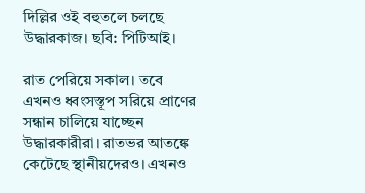দিল্লির ওই বহুতলে চলছে উদ্ধারকাজ। ছবি: পিটিআই।

রাত পেরিয়ে সকাল। তবে এখনও ধ্বংসস্তূপ সরিয়ে প্রাণের সন্ধান চালিয়ে যাচ্ছেন উদ্ধারকারীরা। রাতভর আতঙ্কে কেটেছে স্থানীয়দেরও। এখনও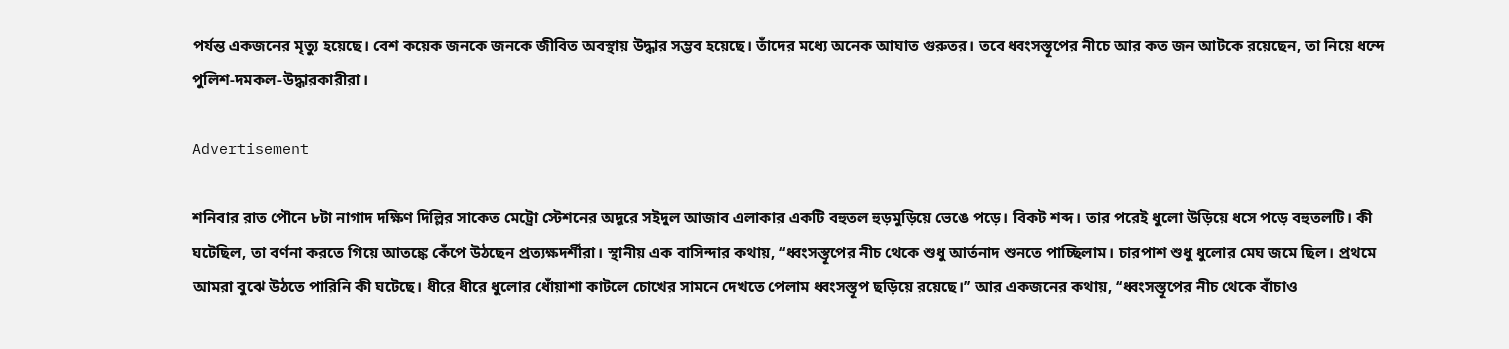পর্যন্ত একজনের মৃত্যু হয়েছে। বেশ কয়েক জনকে জনকে জীবিত অবস্থায় উদ্ধার সম্ভব হয়েছে। তাঁদের মধ্যে অনেক আঘাত গুরুতর। তবে ধ্বংসস্তূপের নীচে আর কত জন আটকে রয়েছেন, তা নিয়ে ধন্দে পুলিশ-দমকল-উদ্ধারকারীরা।

Advertisement

শনিবার রাত পৌনে ৮টা নাগাদ দক্ষিণ দিল্লির সাকেত মেট্রো স্টেশনের অদূরে সইদুল আজাব এলাকার একটি বহুতল হুড়মুড়িয়ে ভেঙে পড়ে। বিকট শব্দ। তার পরেই ধুলো উড়িয়ে ধসে পড়ে বহুতলটি। কী ঘটেছিল, তা বর্ণনা করতে গিয়ে আতঙ্কে কেঁপে উঠছেন প্রত্যক্ষদর্শীরা। স্থানীয় এক বাসিন্দার কথায়, ‘‘ধ্বংসস্তূপের নীচ থেকে শুধু আর্তনাদ শুনতে পাচ্ছিলাম। চারপাশ শুধু ধুলোর মেঘ জমে ছিল। প্রথমে আমরা বুঝে উঠতে পারিনি কী ঘটেছে। ধীরে ধীরে ধুলোর ধোঁয়াশা কাটলে চোখের সামনে দেখতে পেলাম ধ্বংসস্তূপ ছড়িয়ে রয়েছে।’’ আর একজনের কথায়, ‘‘ধ্বংসস্তূপের নীচ থেকে বাঁচাও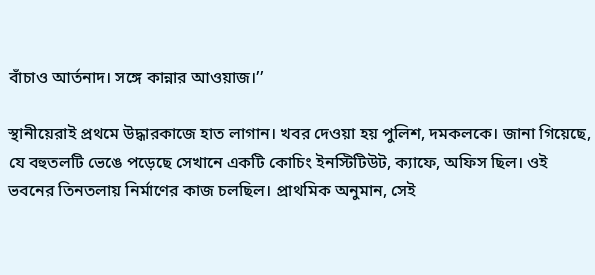বাঁচাও আর্তনাদ। সঙ্গে কান্নার আওয়াজ।’’

স্থানীয়েরাই প্রথমে উদ্ধারকাজে হাত লাগান। খবর দেওয়া হয় পুলিশ, দমকলকে। জানা গিয়েছে, যে বহুতলটি ভেঙে পড়েছে সেখানে একটি কোচিং ইনস্টিটিউট, ক্যাফে, অফিস ছিল। ওই ভবনের তিনতলায় নির্মাণের কাজ চলছিল। প্রাথমিক অনুমান, সেই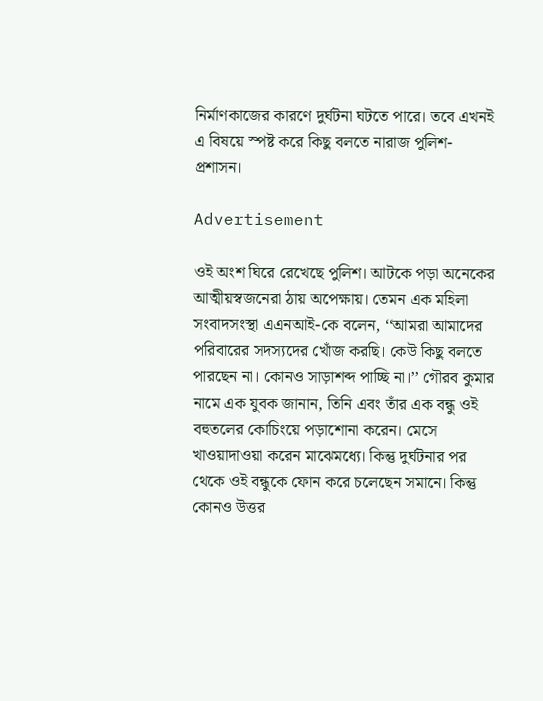নির্মাণকাজের কারণে দুর্ঘটনা ঘটতে পারে। তবে এখনই এ বিষয়ে স্পষ্ট করে কিছু বলতে নারাজ পুলিশ-প্রশাসন।

Advertisement

ওই অংশ ঘিরে রেখেছে পুলিশ। আটকে পড়া অনেকের আত্মীয়স্বজনেরা ঠায় অপেক্ষায়। তেমন এক মহিলা সংবাদসংস্থা এএনআই-কে বলেন, ‘‘আমরা আমাদের পরিবারের সদস্যদের খোঁজ করছি। কেউ কিছু বলতে পারছেন না। কোনও সাড়াশব্দ পাচ্ছি না।’’ গৌরব কুমার নামে এক যুবক জানান, তিনি এবং তাঁর এক বন্ধু ওই বহুতলের কোচিংয়ে পড়াশোনা করেন। মেসে খাওয়াদাওয়া করেন মাঝেমধ্যে। কিন্তু দুর্ঘটনার পর থেকে ওই বন্ধুকে ফোন করে চলেছেন সমানে। কিন্তু কোনও উত্তর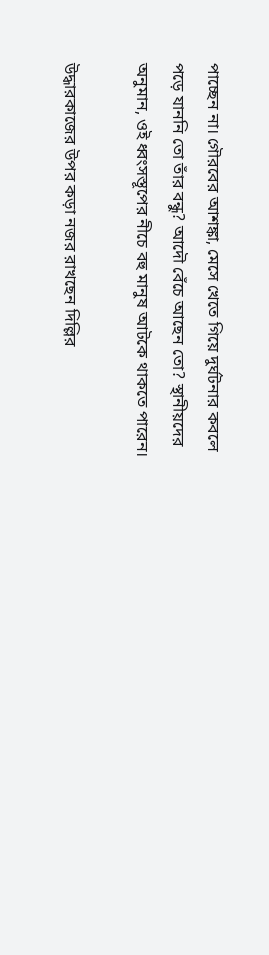পাচ্ছেন না। গৌরবের আশঙ্কা, মেসে খেতে গিয়ে দুর্ঘটনার কবলে পড়ে যাননি তো তাঁর বন্ধু? আদৌ বেঁচে আছেন তো? স্থানীয়দের অনুমান, ওই ধ্বংসস্তূপের নীচে বহু মানুষ আটকে থাকতে পারেন।

উদ্ধারকাজের উপর কড়া নজর রাখছেন দিল্লির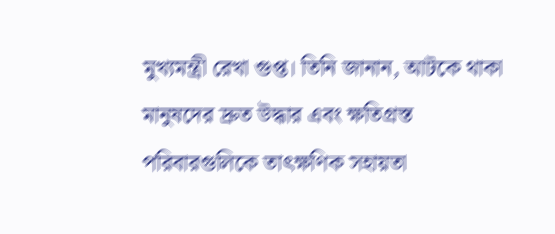মুখ্যমন্ত্রী রেখা গুপ্ত। তিনি জানান, আটকে থাকা মানুষদের দ্রুত উদ্ধার এবং ক্ষতিগ্রস্ত পরিবারগুলিকে তাৎক্ষণিক সহায়তা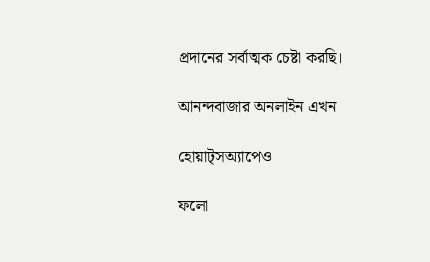প্রদানের সর্বাত্মক চেষ্টা করছি।

আনন্দবাজার অনলাইন এখন

হোয়াট্‌সঅ্যাপেও

ফলো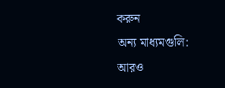করুন
অন্য মাধ্যমগুলি:
আরও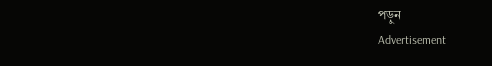পড়ুন
Advertisement